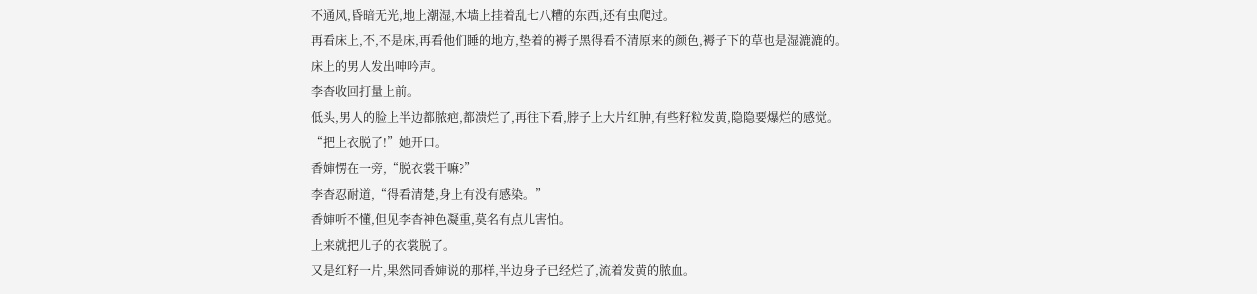不通风,昏暗无光,地上潮湿,木墙上挂着乱七八糟的东西,还有虫爬过。
再看床上,不,不是床,再看他们睡的地方,垫着的褥子黑得看不清原来的颜色,褥子下的草也是湿漉漉的。
床上的男人发出呻吟声。
李杳收回打量上前。
低头,男人的脸上半边都脓疤,都溃烂了,再往下看,脖子上大片红肿,有些籽粒发黄,隐隐要爆烂的感觉。
“把上衣脱了!”她开口。
香婶愣在一旁,“脱衣裳干嘛?”
李杳忍耐道,“得看清楚,身上有没有感染。”
香婶听不懂,但见李杳神色凝重,莫名有点儿害怕。
上来就把儿子的衣裳脱了。
又是红籽一片,果然同香婶说的那样,半边身子已经烂了,流着发黄的脓血。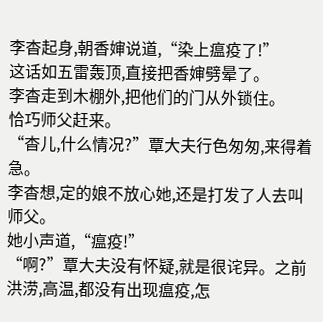李杳起身,朝香婶说道,“染上瘟疫了!”
这话如五雷轰顶,直接把香婶劈晕了。
李杳走到木棚外,把他们的门从外锁住。
恰巧师父赶来。
“杳儿,什么情况?”覃大夫行色匆匆,来得着急。
李杳想,定的娘不放心她,还是打发了人去叫师父。
她小声道,“瘟疫!”
“啊?”覃大夫没有怀疑,就是很诧异。之前洪涝,高温,都没有出现瘟疫,怎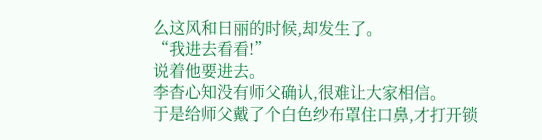么这风和日丽的时候,却发生了。
“我进去看看!”
说着他要进去。
李杳心知没有师父确认,很难让大家相信。
于是给师父戴了个白色纱布罩住口鼻,才打开锁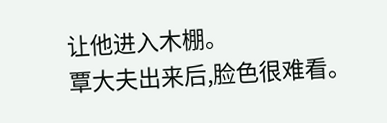让他进入木棚。
覃大夫出来后,脸色很难看。